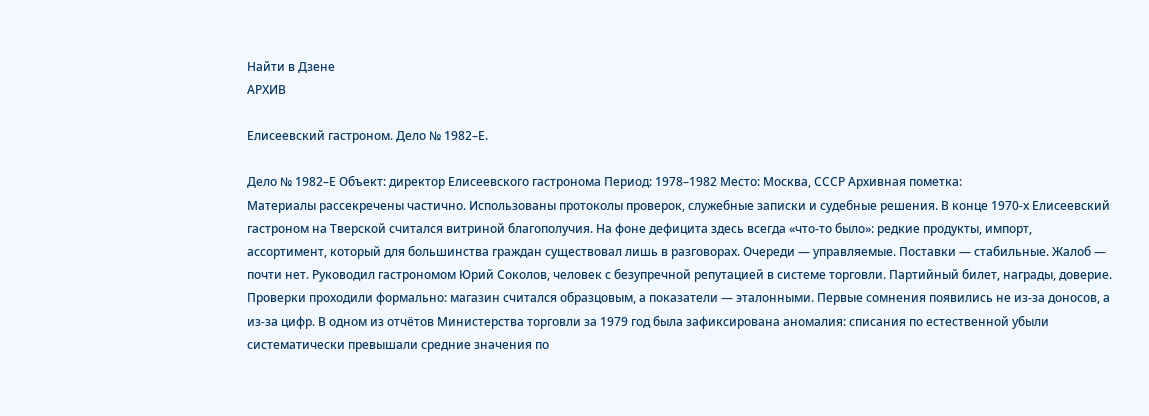Найти в Дзене
АРХИВ

Елисеевский гастроном. Дело № 1982–Е.

Дело № 1982–Е Объект: директор Елисеевского гастронома Период: 1978–1982 Место: Москва, СССР Архивная пометка:
Материалы рассекречены частично. Использованы протоколы проверок, служебные записки и судебные решения. В конце 1970-х Елисеевский гастроном на Тверской считался витриной благополучия. На фоне дефицита здесь всегда «что-то было»: редкие продукты, импорт, ассортимент, который для большинства граждан существовал лишь в разговорах. Очереди — управляемые. Поставки — стабильные. Жалоб — почти нет. Руководил гастрономом Юрий Соколов, человек с безупречной репутацией в системе торговли. Партийный билет, награды, доверие. Проверки проходили формально: магазин считался образцовым, а показатели — эталонными. Первые сомнения появились не из-за доносов, а из-за цифр. В одном из отчётов Министерства торговли за 1979 год была зафиксирована аномалия: списания по естественной убыли систематически превышали средние значения по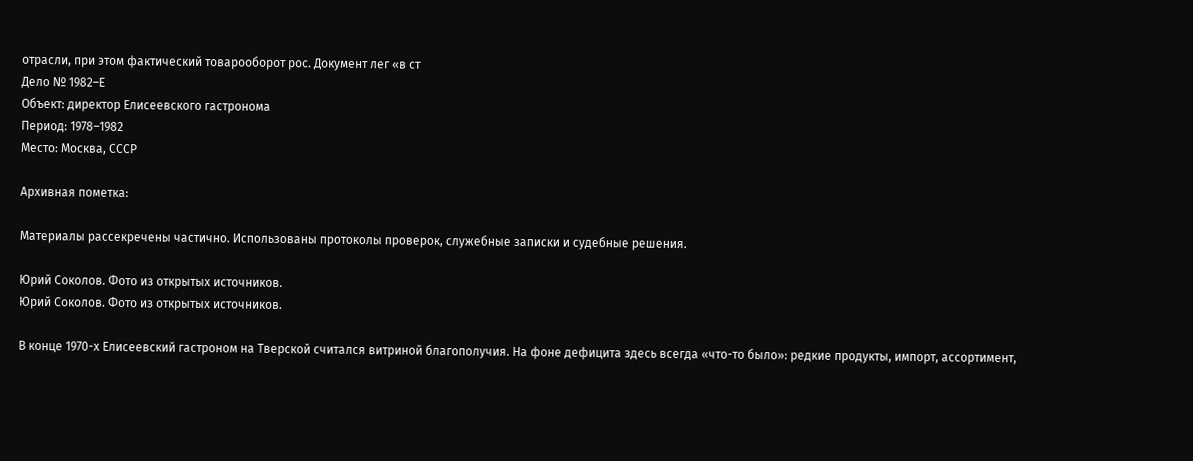отрасли, при этом фактический товарооборот рос. Документ лег «в ст
Дело № 1982–Е
Объект: директор Елисеевского гастронома
Период: 1978–1982
Место: Москва, СССР

Архивная пометка:

Материалы рассекречены частично. Использованы протоколы проверок, служебные записки и судебные решения.

Юрий Соколов. Фото из открытых источников.
Юрий Соколов. Фото из открытых источников.

В конце 1970-х Елисеевский гастроном на Тверской считался витриной благополучия. На фоне дефицита здесь всегда «что-то было»: редкие продукты, импорт, ассортимент,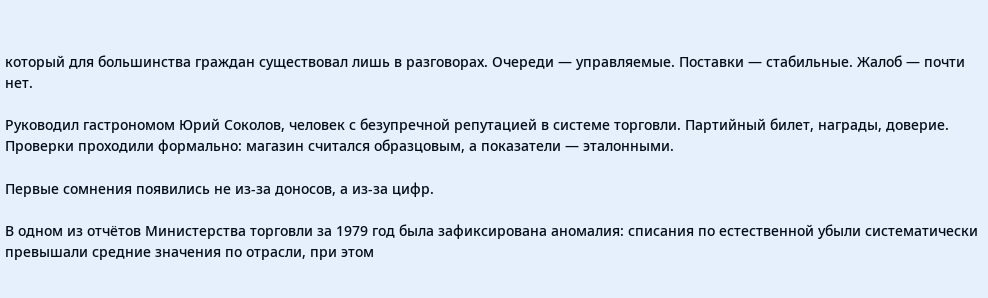который для большинства граждан существовал лишь в разговорах. Очереди — управляемые. Поставки — стабильные. Жалоб — почти нет.

Руководил гастрономом Юрий Соколов, человек с безупречной репутацией в системе торговли. Партийный билет, награды, доверие. Проверки проходили формально: магазин считался образцовым, а показатели — эталонными.

Первые сомнения появились не из-за доносов, а из-за цифр.

В одном из отчётов Министерства торговли за 1979 год была зафиксирована аномалия: списания по естественной убыли систематически превышали средние значения по отрасли, при этом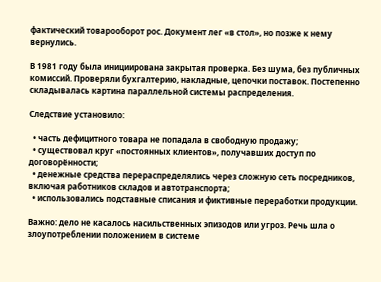фактический товарооборот рос. Документ лег «в стол», но позже к нему вернулись.

В 1981 году была инициирована закрытая проверка. Без шума, без публичных комиссий. Проверяли бухгалтерию, накладные, цепочки поставок. Постепенно складывалась картина параллельной системы распределения.

Следствие установило:

  • часть дефицитного товара не попадала в свободную продажу;
  • существовал круг «постоянных клиентов», получавших доступ по договорённости;
  • денежные средства перераспределялись через сложную сеть посредников, включая работников складов и автотранспорта;
  • использовались подставные списания и фиктивные переработки продукции.

Важно: дело не касалось насильственных эпизодов или угроз. Речь шла о злоупотреблении положением в системе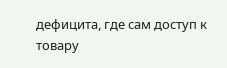дефицита, где сам доступ к товару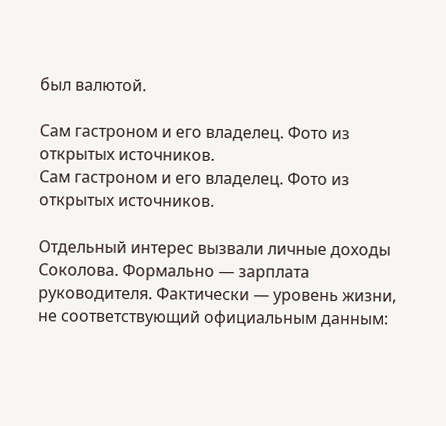был валютой.

Сам гастроном и его владелец. Фото из открытых источников.
Сам гастроном и его владелец. Фото из открытых источников.

Отдельный интерес вызвали личные доходы Соколова. Формально — зарплата руководителя. Фактически — уровень жизни, не соответствующий официальным данным: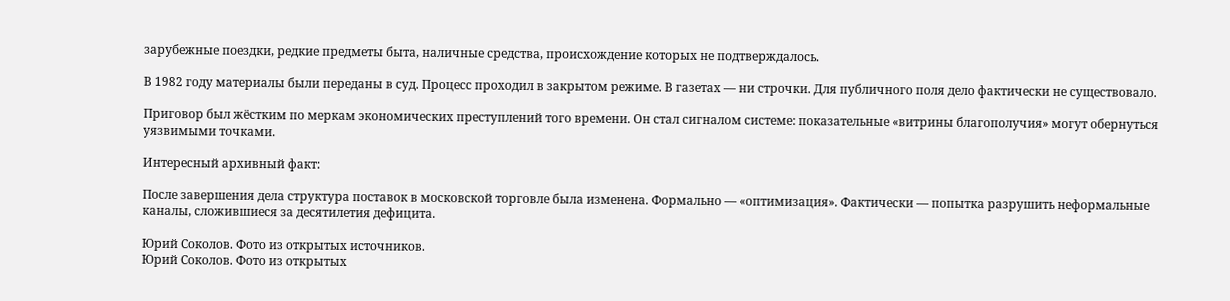зарубежные поездки, редкие предметы быта, наличные средства, происхождение которых не подтверждалось.

В 1982 году материалы были переданы в суд. Процесс проходил в закрытом режиме. В газетах — ни строчки. Для публичного поля дело фактически не существовало.

Приговор был жёстким по меркам экономических преступлений того времени. Он стал сигналом системе: показательные «витрины благополучия» могут обернуться уязвимыми точками.

Интересный архивный факт:

После завершения дела структура поставок в московской торговле была изменена. Формально — «оптимизация». Фактически — попытка разрушить неформальные каналы, сложившиеся за десятилетия дефицита.

Юрий Соколов. Фото из открытых источников.
Юрий Соколов. Фото из открытых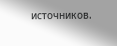источников.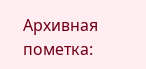Архивная пометка: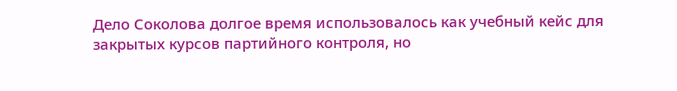Дело Соколова долгое время использовалось как учебный кейс для закрытых курсов партийного контроля, но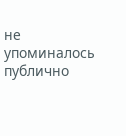не упоминалось публично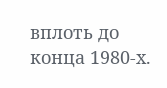вплоть до конца 1980-х.